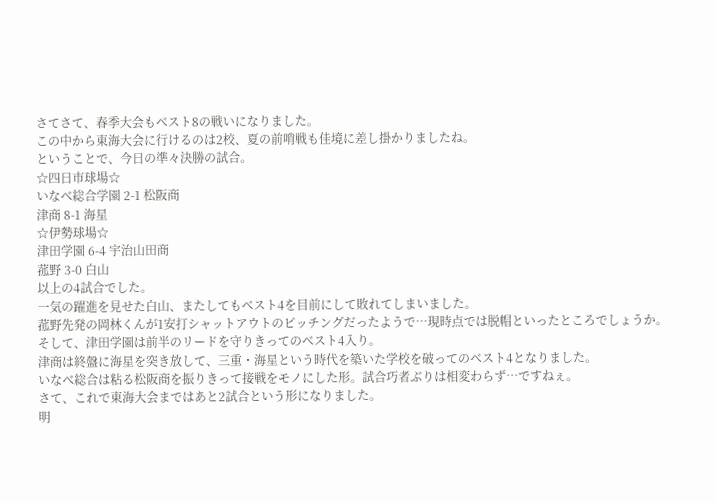さてさて、春季大会もベスト8の戦いになりました。
この中から東海大会に行けるのは2校、夏の前哨戦も佳境に差し掛かりましたね。
ということで、今日の準々決勝の試合。
☆四日市球場☆
いなべ総合学園 2-1 松阪商
津商 8-1 海星
☆伊勢球場☆
津田学園 6-4 宇治山田商
菰野 3-0 白山
以上の4試合でした。
一気の躍進を見せた白山、またしてもベスト4を目前にして敗れてしまいました。
菰野先発の岡林くんが1安打シャットアウトのピッチングだったようで…現時点では脱帽といったところでしょうか。
そして、津田学園は前半のリードを守りきってのベスト4入り。
津商は終盤に海星を突き放して、三重・海星という時代を築いた学校を破ってのベスト4となりました。
いなべ総合は粘る松阪商を振りきって接戦をモノにした形。試合巧者ぶりは相変わらず…ですねぇ。
さて、これで東海大会まではあと2試合という形になりました。
明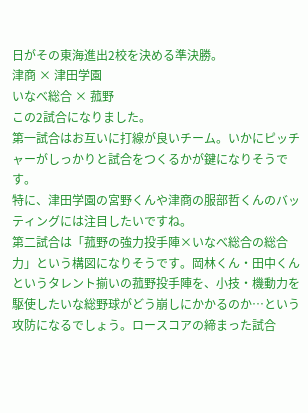日がその東海進出2校を決める準決勝。
津商 × 津田学園
いなべ総合 × 菰野
この2試合になりました。
第一試合はお互いに打線が良いチーム。いかにピッチャーがしっかりと試合をつくるかが鍵になりそうです。
特に、津田学園の宮野くんや津商の服部哲くんのバッティングには注目したいですね。
第二試合は「菰野の強力投手陣×いなべ総合の総合力」という構図になりそうです。岡林くん・田中くんというタレント揃いの菰野投手陣を、小技・機動力を駆使したいな総野球がどう崩しにかかるのか…という攻防になるでしょう。ロースコアの締まった試合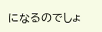になるのでしょ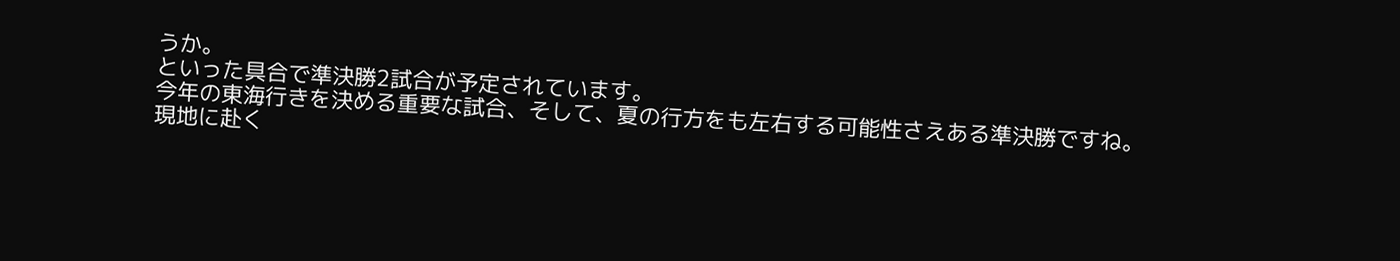うか。
といった具合で準決勝2試合が予定されています。
今年の東海行きを決める重要な試合、そして、夏の行方をも左右する可能性さえある準決勝ですね。
現地に赴く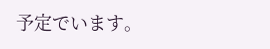予定でいます。